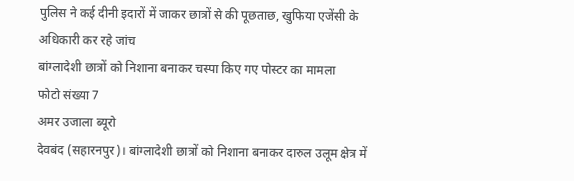पुलिस ने कई दीनी इदारों में जाकर छात्रों से की पूछताछ, खुफिया एजेंसी के अधिकारी कर रहे जांच
बांग्लादेशी छात्रों को निशाना बनाकर चस्पा किए गए पोस्टर का मामला
फोटो संख्या 7
अमर उजाला ब्यूरो
देवबंद (सहारनपुर)। बांग्लादेशी छात्रों को निशाना बनाकर दारुल उलूम क्षेत्र में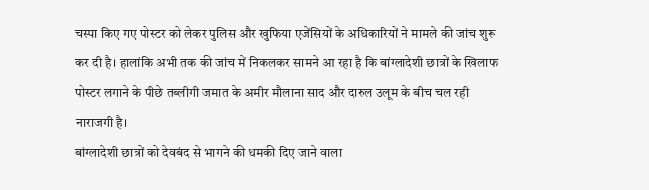चस्पा किए गए पोस्टर को लेकर पुलिस और खुफिया एजेंसियों के अधिकारियों ने मामले की जांच शुरू कर दी है। हालांकि अभी तक की जांच में निकलकर सामने आ रहा है कि बांग्लादेशी छात्रों के खिलाफ पोस्टर लगाने के पीछे तब्लीगी जमात के अमीर मौलाना साद और दारुल उलूम के बीच चल रही नाराजगी है।
बांग्लादेशी छात्रों को देवबंद से भागने की धमकी दिए जाने वाला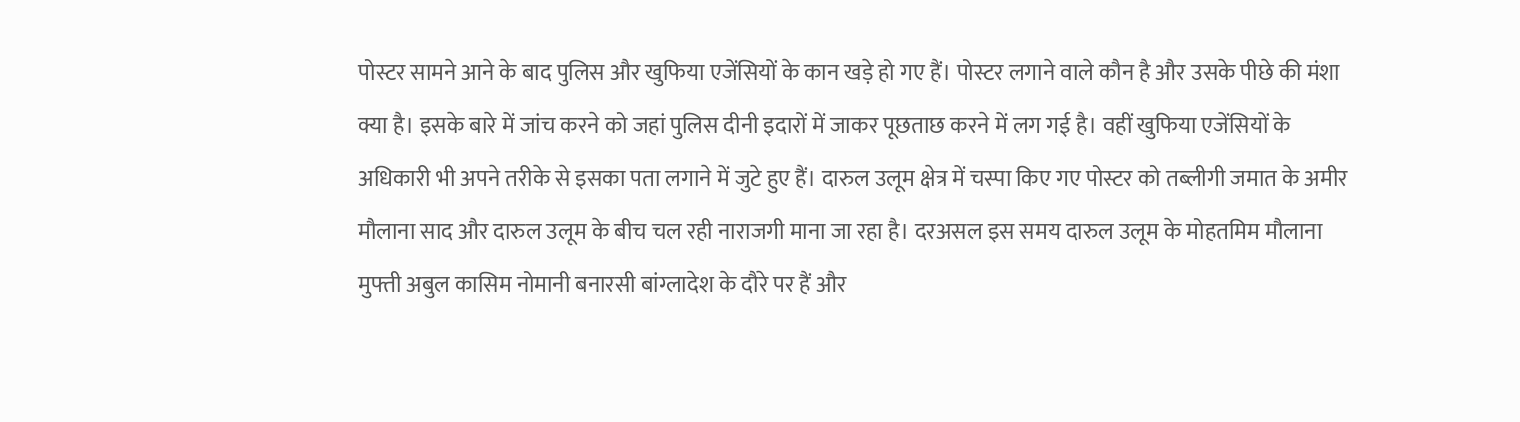पोस्टर सामने आने के बाद पुलिस और खुफिया एजेंसियों के कान खड़े हो गए हैं। पोस्टर लगाने वाले कौन है और उसके पीछे की मंशा क्या है। इसके बारे में जांच करने को जहां पुलिस दीनी इदारों में जाकर पूछताछ करने में लग गई है। वहीं खुफिया एजेंसियों के अधिकारी भी अपने तरीके से इसका पता लगाने में जुटे हुए हैं। दारुल उलूम क्षेत्र में चस्पा किए गए पोस्टर को तब्लीगी जमात के अमीर मौलाना साद और दारुल उलूम के बीच चल रही नाराजगी माना जा रहा है। दरअसल इस समय दारुल उलूम के मोहतमिम मौलाना मुफ्ती अबुल कासिम नोमानी बनारसी बांग्लादेश के दौरे पर हैं और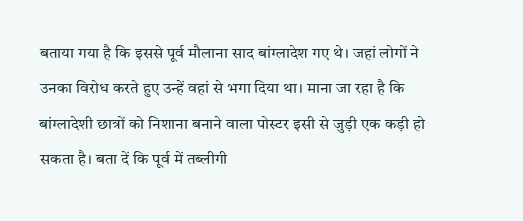बताया गया है कि इससे पूर्व मौलाना साद बांग्लादेश गए थे। जहां लोगों ने उनका विरोध करते हुए उन्हें वहां से भगा दिया था। माना जा रहा है कि बांग्लादेशी छात्रों को निशाना बनाने वाला पोस्टर इसी से जुड़ी एक कड़ी हो सकता है। बता दें कि पूर्व में तब्लीगी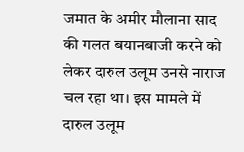जमात के अमीर मौलाना साद की गलत बयानबाजी करने को लेकर दारुल उलूम उनसे नाराज चल रहा था। इस मामले में दारुल उलूम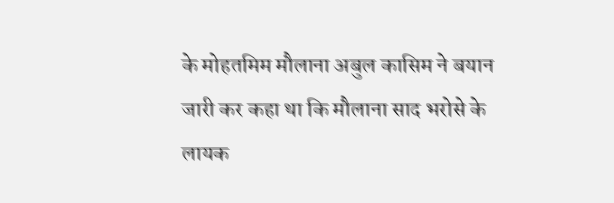के मोहतमिम मौलाना अबुल कासिम ने बयान जारी कर कहा था कि मौलाना साद भरोसे के लायक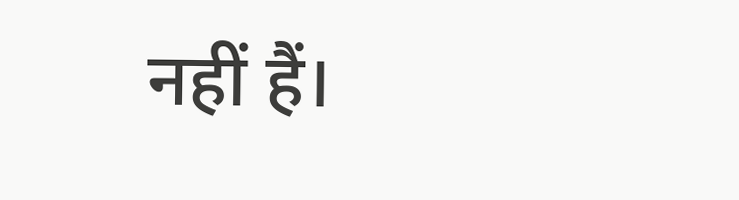नहीं हैं।